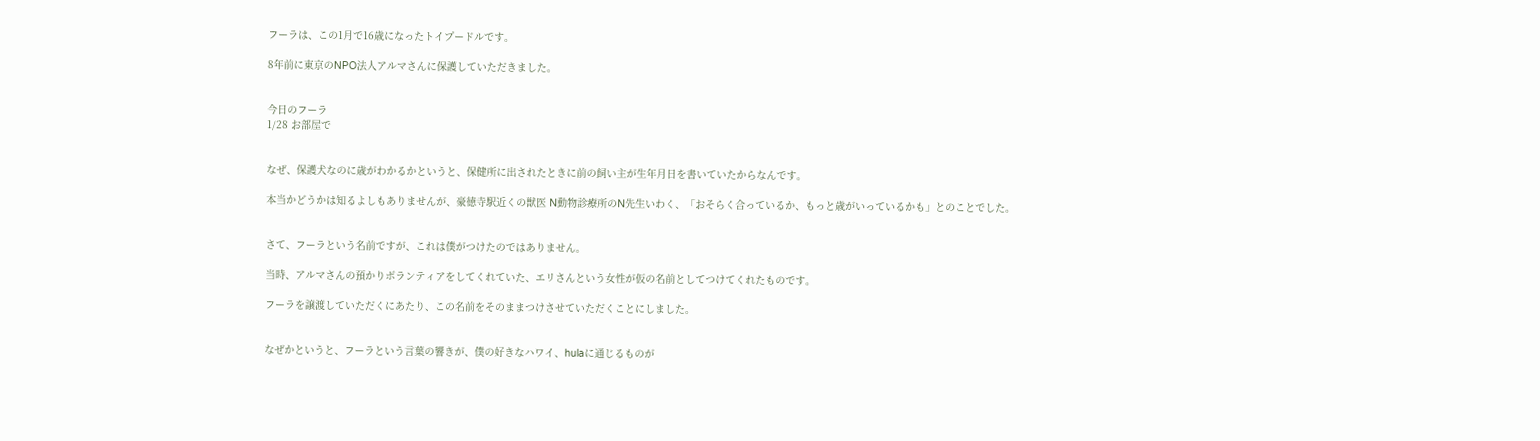フーラは、この1月で16歳になったトイプードルです。

8年前に東京のNPO法人アルマさんに保護していただきました。


今日のフーラ
1/28 お部屋で


なぜ、保護犬なのに歳がわかるかというと、保健所に出されたときに前の飼い主が生年月日を書いていたからなんです。

本当かどうかは知るよしもありませんが、豪徳寺駅近くの獣医 N動物診療所のN先生いわく、「おそらく合っているか、もっと歳がいっているかも」とのことでした。


さて、フーラという名前ですが、これは僕がつけたのではありません。

当時、アルマさんの預かりボランティアをしてくれていた、エリさんという女性が仮の名前としてつけてくれたものです。

フーラを譲渡していただくにあたり、この名前をそのままつけさせていただくことにしました。


なぜかというと、フーラという言葉の響きが、僕の好きなハワイ、hulaに通じるものが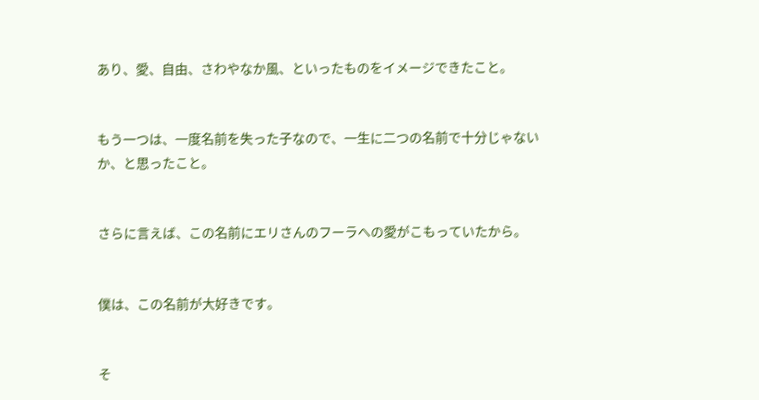あり、愛、自由、さわやなか風、といったものをイメージできたこと。


もう一つは、一度名前を失った子なので、一生に二つの名前で十分じゃないか、と思ったこと。


さらに言えば、この名前にエリさんのフーラへの愛がこもっていたから。


僕は、この名前が大好きです。


そ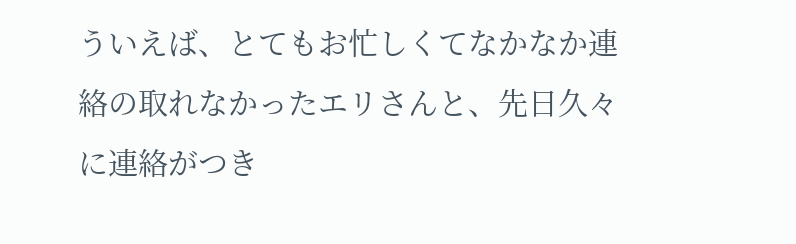ういえば、とてもお忙しくてなかなか連絡の取れなかったエリさんと、先日久々に連絡がつき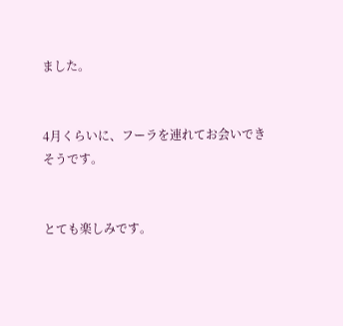ました。


4月くらいに、フーラを連れてお会いできそうです。


とても楽しみです。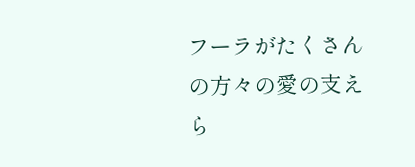フーラがたくさんの方々の愛の支えら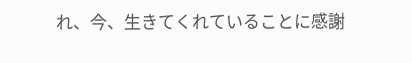れ、今、生きてくれていることに感謝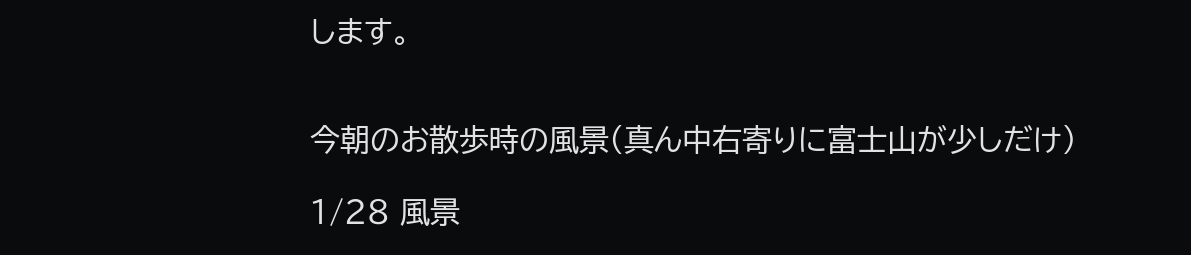します。


今朝のお散歩時の風景(真ん中右寄りに富士山が少しだけ)

1/28 風景